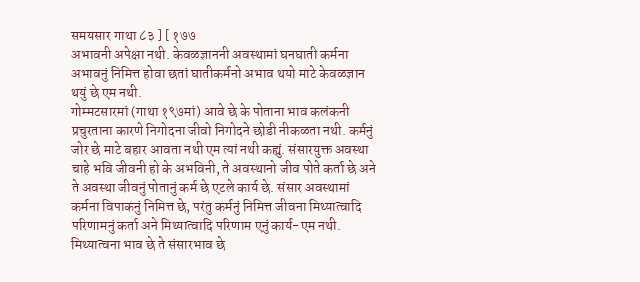समयसार गाथा ८३ ] [ १७७
अभावनी अपेक्षा नथी. केवळज्ञाननी अवस्थामां घनघाती कर्मना अभावनुं निमित्त होवा छतां घातीकर्मनो अभाव थयो माटे केवळज्ञान थयुं छे एम नथी.
गोम्मटसारमां (गाथा १९७मां) आवे छे के पोताना भाव कलंकनी प्रचुरताना कारणे निगोदना जीवो निगोदने छोडी नीकळता नथी. कर्मनुं जोर छे माटे बहार आवता नथी एम त्यां नथी कह्युं. संसारयुक्त अवस्था चाहे भवि जीवनी हो के अभविनी, ते अवस्थानो जीव पोते कर्ता छे अने ते अवस्था जीवनुं पोतानुं कर्म छे एटले कार्य छे. संसार अवस्थामां कर्मना विपाकनुं निमित्त छे, परंतु कर्मनुं निमित्त जीवना मिथ्यात्वादि परिणामनुं कर्ता अने मिथ्यात्वादि परिणाम एनुं कार्य-एम नथी. मिथ्यात्वना भाव छे ते संसारभाव छे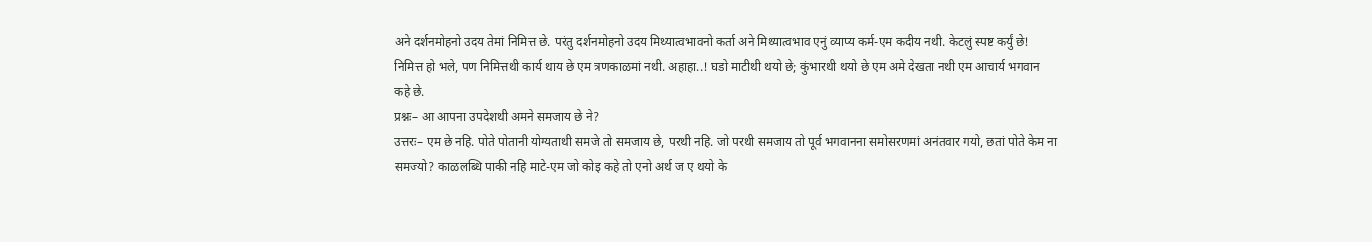अने दर्शनमोहनो उदय तेमां निमित्त छे. परंतु दर्शनमोहनो उदय मिथ्यात्वभावनो कर्ता अने मिथ्यात्वभाव एनुं व्याप्य कर्म-एम कदीय नथी. केटलुं स्पष्ट कर्युं छे! निमित्त हो भले, पण निमित्तथी कार्य थाय छे एम त्रणकाळमां नथी. अहाहा..! घडो माटीथी थयो छे; कुंभारथी थयो छे एम अमे देखता नथी एम आचार्य भगवान कहे छे.
प्रश्नः– आ आपना उपदेशथी अमने समजाय छे ने?
उत्तरः– एम छे नहि. पोते पोतानी योग्यताथी समजे तो समजाय छे, परथी नहि. जो परथी समजाय तो पूर्व भगवानना समोसरणमां अनंतवार गयो, छतां पोते केम ना समज्यो? काळलब्धि पाकी नहि माटे-एम जो कोइ कहे तो एनो अर्थ ज ए थयो के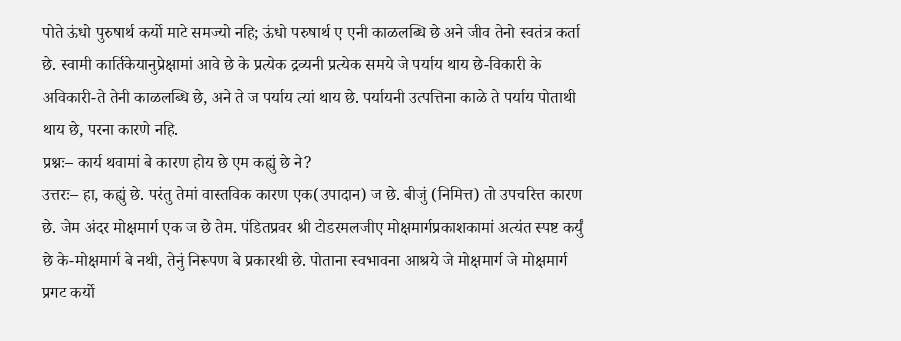पोते ऊंधो पुरुषार्थ कर्यो माटे समज्यो नहि; ऊंधो परुषार्थ ए एनी काळलब्धि छे अने जीव तेनो स्वतंत्र कर्ता छे. स्वामी कार्तिकेयानुप्रेक्षामां आवे छे के प्रत्येक द्रव्यनी प्रत्येक समये जे पर्याय थाय छे-विकारी के अविकारी-ते तेनी काळलब्धि छे, अने ते ज पर्याय त्यां थाय छे. पर्यायनी उत्पत्तिना काळे ते पर्याय पोताथी थाय छे, परना कारणे नहि.
प्रश्नः– कार्य थवामां बे कारण होय छे एम कह्युं छे ने?
उत्तरः– हा, कह्युं छे. परंतु तेमां वास्तविक कारण एक(उपादान) ज छे. बीजुं (निमित्त) तो उपचरित्त कारण छे. जेम अंदर मोक्षमार्ग एक ज छे तेम. पंडितप्रवर श्री टोडरमलजीए मोक्षमार्गप्रकाशकामां अत्यंत स्पष्ट कर्युं छे के-मोक्षमार्ग बे नथी, तेनुं निरूपण बे प्रकारथी छे. पोताना स्वभावना आश्रये जे मोक्षमार्ग जे मोक्षमार्ग प्रगट कर्यो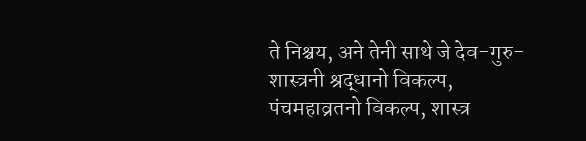ते निश्चय, अने तेनी साथे जे देव-गुरु-शास्त्रनी श्रद्धानो विकल्प, पंचमहाव्रतनो विकल्प, शास्त्र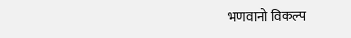भणवानो विकल्प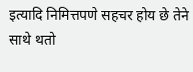इत्यादि निमित्तपणे सहचर होय छे तेने साथे थतो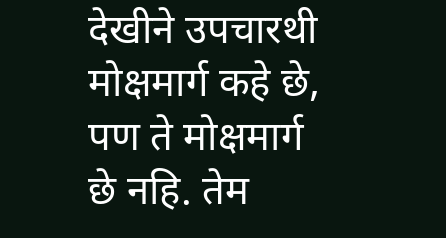देखीने उपचारथी मोक्षमार्ग कहे छे, पण ते मोक्षमार्ग छे नहि. तेम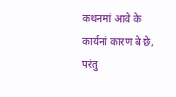कथनमां आवे के कार्यनां कारण बे छे, परंतु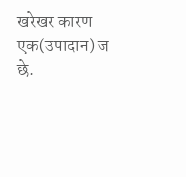खरेखर कारण एक(उपादान) ज छे.